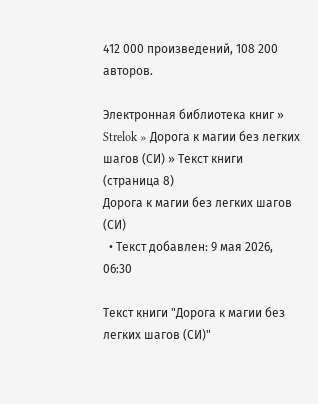412 000 произведений, 108 200 авторов.

Электронная библиотека книг » Strelok » Дорога к магии без легких шагов (СИ) » Текст книги (страница 8)
Дорога к магии без легких шагов (СИ)
  • Текст добавлен: 9 мая 2026, 06:30

Текст книги "Дорога к магии без легких шагов (СИ)"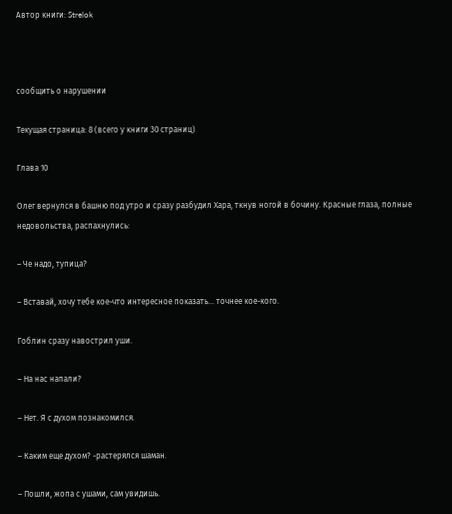Автор книги: Strelok



сообщить о нарушении

Текущая страница: 8 (всего у книги 30 страниц)

Глава 10

Олег вернулся в башню под утро и сразу разбудил Хара, ткнув ногой в бочину. Красные глаза, полные недовольства, распахнулись:

– Че надо, тупица?

– Вставай, хочу тебе кое-что интересное показать… точнее кое-кого.

Гоблин сразу навострил уши.

– На нас напали?

– Нет. Я с духом познакомился.

– Каким еще духом? -растерялся шаман.

– Пошли, жопа с ушами, сам увидишь.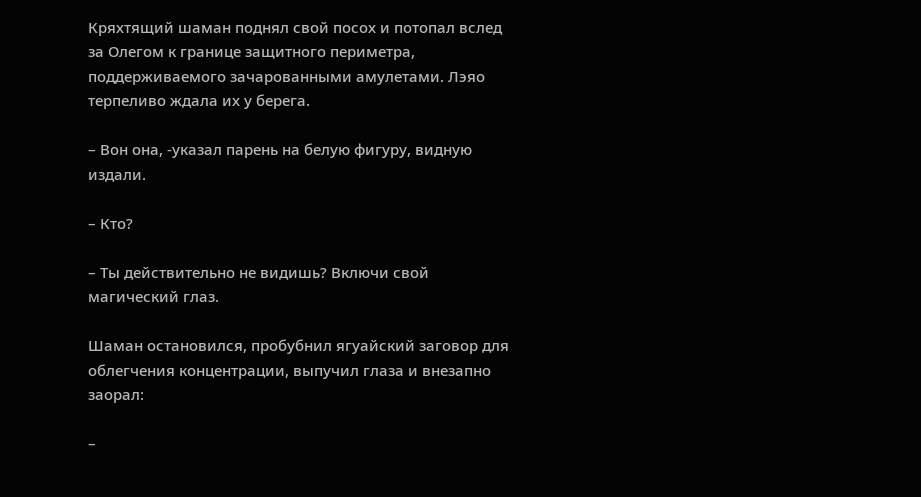Кряхтящий шаман поднял свой посох и потопал вслед за Олегом к границе защитного периметра, поддерживаемого зачарованными амулетами. Лэяо терпеливо ждала их у берега.

– Вон она, -указал парень на белую фигуру, видную издали.

– Кто?

– Ты действительно не видишь? Включи свой магический глаз.

Шаман остановился, пробубнил ягуайский заговор для облегчения концентрации, выпучил глаза и внезапно заорал:

–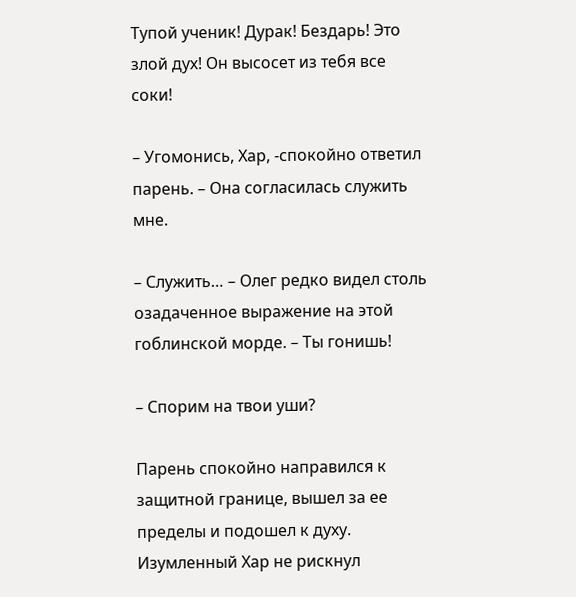Тупой ученик! Дурак! Бездарь! Это злой дух! Он высосет из тебя все соки!

– Угомонись, Хар, -спокойно ответил парень. – Она согласилась служить мне.

– Служить… – Олег редко видел столь озадаченное выражение на этой гоблинской морде. – Ты гонишь!

– Спорим на твои уши?

Парень спокойно направился к защитной границе, вышел за ее пределы и подошел к духу. Изумленный Хар не рискнул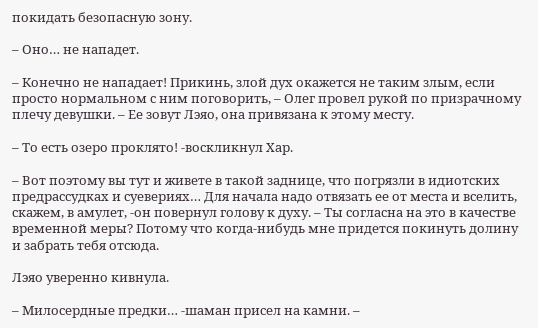покидать безопасную зону.

– Оно… не нападет.

– Конечно не нападает! Прикинь, злой дух окажется не таким злым, если просто нормальном с ним поговорить, – Олег провел рукой по призрачному плечу девушки. – Ее зовут Лэяо, она привязана к этому месту.

– То есть озеро проклято! -воскликнул Хар.

– Вот поэтому вы тут и живете в такой заднице, что погрязли в идиотских предрассудках и суевериях… Для начала надо отвязать ее от места и вселить, скажем, в амулет, -он повернул голову к духу. – Ты согласна на это в качестве временной меры? Потому что когда-нибудь мне придется покинуть долину и забрать тебя отсюда.

Лэяо уверенно кивнула.

– Милосердные предки… -шаман присел на камни. –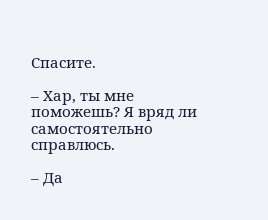Спасите.

– Хар, ты мне поможешь? Я вряд ли самостоятельно справлюсь.

– Да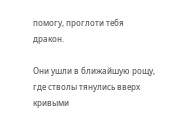помогу, проглоти тебя дракон.

Они ушли в ближайшую рощу, где стволы тянулись вверх кривыми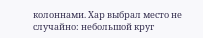колоннами. Хар выбрал место не случайно: небольшой круг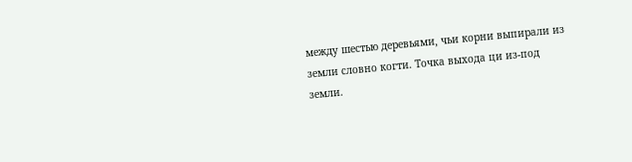между шестью деревьями, чьи корни выпирали из земли словно когти. Точка выхода ци из-под земли.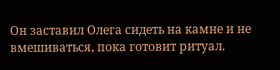Он заставил Олега сидеть на камне и не вмешиваться, пока готовит ритуал.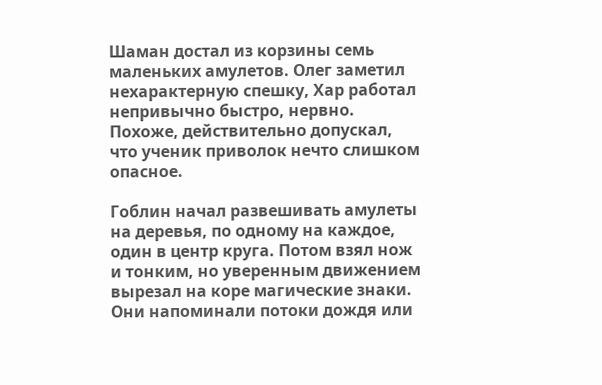Шаман достал из корзины семь маленьких амулетов. Олег заметил нехарактерную спешку, Хар работал непривычно быстро, нервно. Похоже, действительно допускал, что ученик приволок нечто слишком опасное.

Гоблин начал развешивать амулеты на деревья, по одному на каждое, один в центр круга. Потом взял нож и тонким, но уверенным движением вырезал на коре магические знаки. Они напоминали потоки дождя или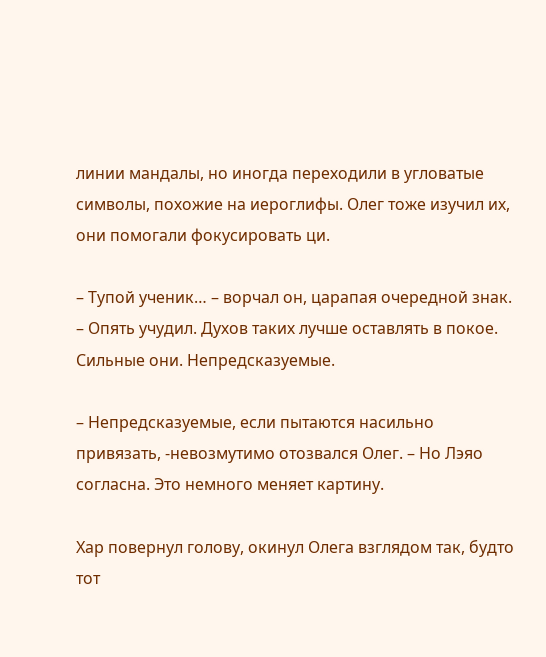линии мандалы, но иногда переходили в угловатые символы, похожие на иероглифы. Олег тоже изучил их, они помогали фокусировать ци.

– Тупой ученик… – ворчал он, царапая очередной знак. – Опять учудил. Духов таких лучше оставлять в покое. Сильные они. Непредсказуемые.

– Непредсказуемые, если пытаются насильно привязать, -невозмутимо отозвался Олег. – Но Лэяо согласна. Это немного меняет картину.

Хар повернул голову, окинул Олега взглядом так, будто тот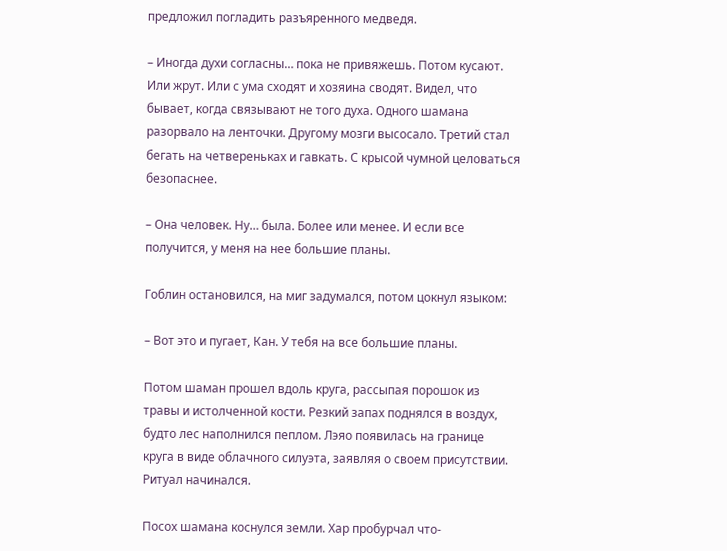предложил погладить разъяренного медведя.

– Иногда духи согласны… пока не привяжешь. Потом кусают. Или жрут. Или с ума сходят и хозяина сводят. Видел, что бывает, когда связывают не того духа. Одного шамана разорвало на ленточки. Другому мозги высосало. Третий стал бегать на четвереньках и гавкать. С крысой чумной целоваться безопаснее.

– Она человек. Ну… была. Более или менее. И если все получится, у меня на нее большие планы.

Гоблин остановился, на миг задумался, потом цокнул языком:

– Вот это и пугает, Кан. У тебя на все большие планы.

Потом шаман прошел вдоль круга, рассыпая порошок из травы и истолченной кости. Резкий запах поднялся в воздух, будто лес наполнился пеплом. Лэяо появилась на границе круга в виде облачного силуэта, заявляя о своем присутствии. Ритуал начинался.

Посох шамана коснулся земли. Хар пробурчал что-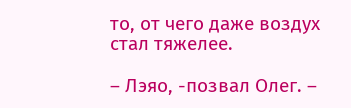то, от чего даже воздух стал тяжелее.

– Лэяо, -позвал Олег. –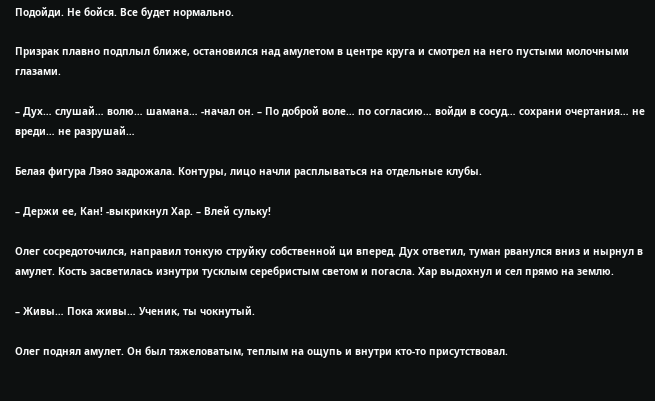Подойди. Не бойся. Все будет нормально.

Призрак плавно подплыл ближе, остановился над амулетом в центре круга и смотрел на него пустыми молочными глазами.

– Дух… слушай… волю… шамана… -начал он. – По доброй воле… по согласию… войди в сосуд… сохрани очертания… не вреди… не разрушай…

Белая фигура Лэяо задрожала. Контуры, лицо начли расплываться на отдельные клубы.

– Держи ее, Кан! -выкрикнул Хар. – Влей сульку!

Олег сосредоточился, направил тонкую струйку собственной ци вперед. Дух ответил, туман рванулся вниз и нырнул в амулет. Кость засветилась изнутри тусклым серебристым светом и погасла. Хар выдохнул и сел прямо на землю.

– Живы… Пока живы… Ученик, ты чокнутый.

Олег поднял амулет. Он был тяжеловатым, теплым на ощупь и внутри кто-то присутствовал.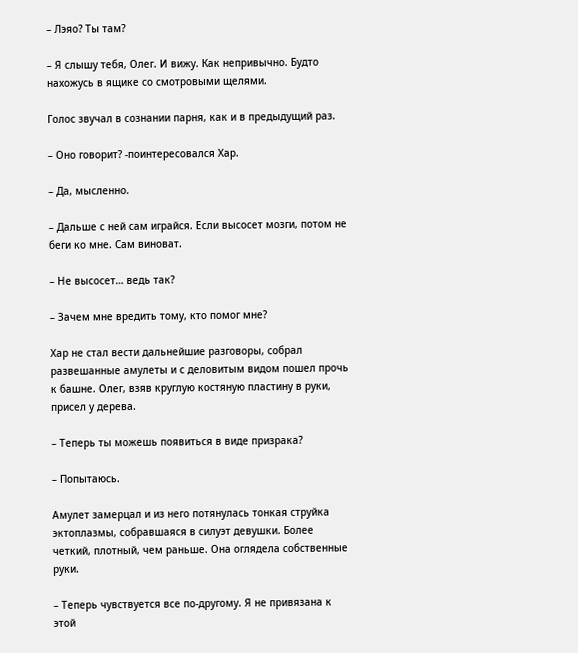– Лэяо? Ты там?

– Я слышу тебя, Олег. И вижу. Как непривычно. Будто нахожусь в ящике со смотровыми щелями.

Голос звучал в сознании парня, как и в предыдущий раз.

– Оно говорит? -поинтересовался Хар.

– Да, мысленно.

– Дальше с ней сам играйся. Если высосет мозги, потом не беги ко мне. Сам виноват.

– Не высосет… ведь так?

– Зачем мне вредить тому, кто помог мне?

Хар не стал вести дальнейшие разговоры, собрал развешанные амулеты и с деловитым видом пошел прочь к башне. Олег, взяв круглую костяную пластину в руки, присел у дерева.

– Теперь ты можешь появиться в виде призрака?

– Попытаюсь.

Амулет замерцал и из него потянулась тонкая струйка эктоплазмы, собравшаяся в силуэт девушки. Более четкий, плотный, чем раньше. Она оглядела собственные руки.

– Теперь чувствуется все по-другому. Я не привязана к этой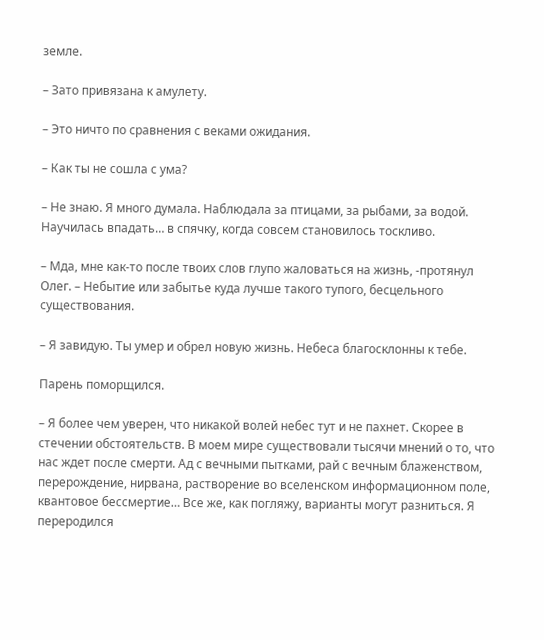земле.

– Зато привязана к амулету.

– Это ничто по сравнения с веками ожидания.

– Как ты не сошла с ума?

– Не знаю. Я много думала. Наблюдала за птицами, за рыбами, за водой. Научилась впадать… в спячку, когда совсем становилось тоскливо.

– Мда, мне как-то после твоих слов глупо жаловаться на жизнь, -протянул Олег. – Небытие или забытье куда лучше такого тупого, бесцельного существования.

– Я завидую. Ты умер и обрел новую жизнь. Небеса благосклонны к тебе.

Парень поморщился.

– Я более чем уверен, что никакой волей небес тут и не пахнет. Скорее в стечении обстоятельств. В моем мире существовали тысячи мнений о то, что нас ждет после смерти. Ад с вечными пытками, рай с вечным блаженством, перерождение, нирвана, растворение во вселенском информационном поле, квантовое бессмертие… Все же, как погляжу, варианты могут разниться. Я переродился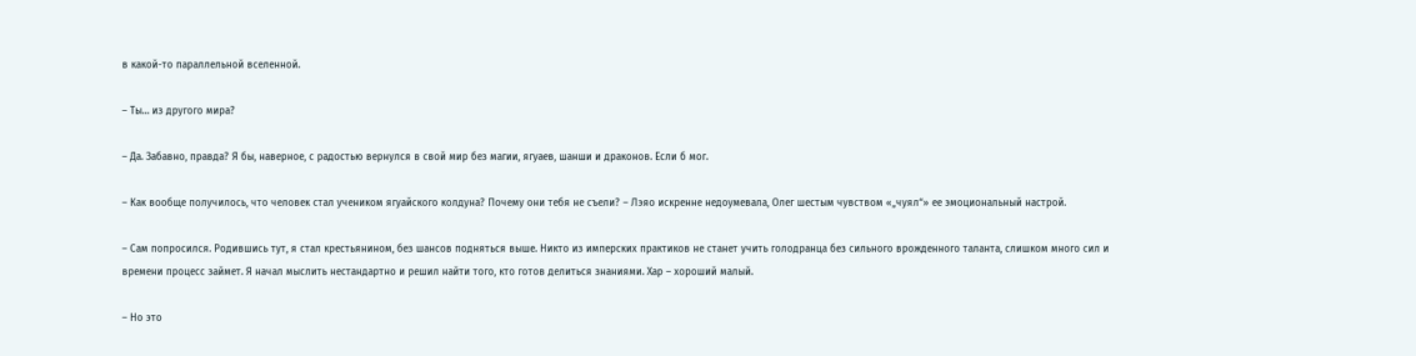в какой-то параллельной вселенной.

– Ты… из другого мира?

– Да. Забавно, правда? Я бы, наверное, с радостью вернулся в свой мир без магии, ягуаев, шанши и драконов. Если б мог.

– Как вообще получилось, что человек стал учеником ягуайского колдуна? Почему они тебя не съели? – Лэяо искренне недоумевала, Олег шестым чувством «„чуял“» ее эмоциональный настрой.

– Сам попросился. Родившись тут, я стал крестьянином, без шансов подняться выше. Никто из имперских практиков не станет учить голодранца без сильного врожденного таланта, слишком много сил и времени процесс займет. Я начал мыслить нестандартно и решил найти того, кто готов делиться знаниями. Хар – хороший малый.

– Но это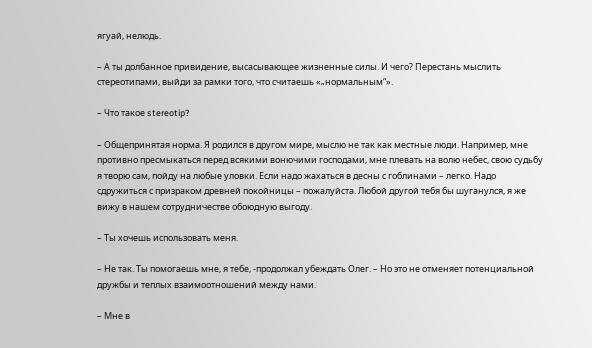ягуай, нелюдь.

– А ты долбанное привидение, высасывающее жизненные силы. И чего? Перестань мыслить стереотипами, выйди за рамки того, что считаешь «„нормальным“».

– Что такое stereotip?

– Общепринятая норма. Я родился в другом мире, мыслю не так как местные люди. Например, мне противно пресмыкаться перед всякими вонючими господами, мне плевать на волю небес, свою судьбу я творю сам, пойду на любые уловки. Если надо жахаться в десны с гоблинами – легко. Надо сдружиться с призраком древней покойницы – пожалуйста. Любой другой тебя бы шуганулся, я же вижу в нашем сотрудничестве обоюдную выгоду.

– Ты хочешь использовать меня.

– Не так. Ты помогаешь мне, я тебе, -продолжал убеждать Олег. – Но это не отменяет потенциальной дружбы и теплых взаимоотношений между нами.

– Мне в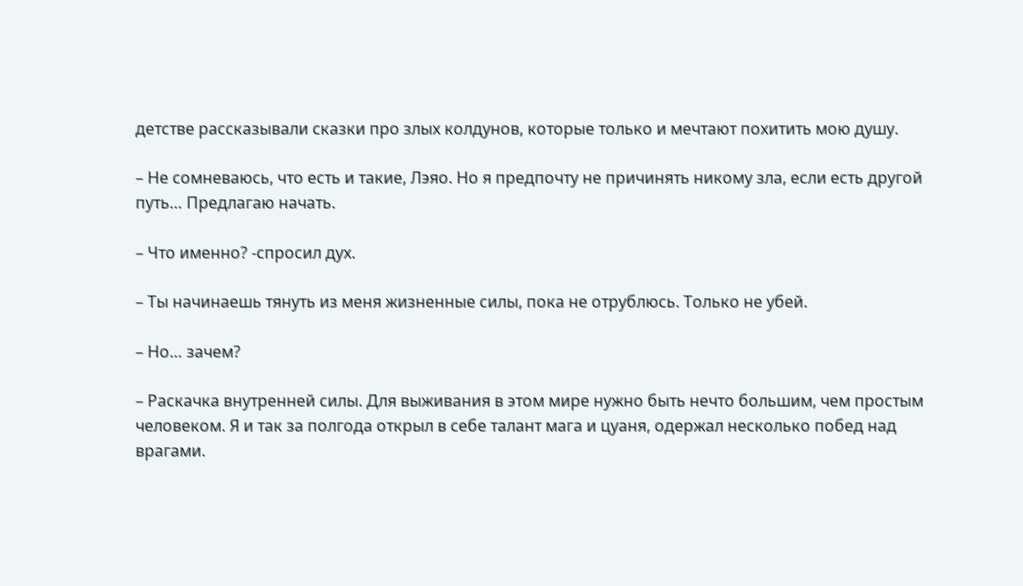детстве рассказывали сказки про злых колдунов, которые только и мечтают похитить мою душу.

– Не сомневаюсь, что есть и такие, Лэяо. Но я предпочту не причинять никому зла, если есть другой путь… Предлагаю начать.

– Что именно? -спросил дух.

– Ты начинаешь тянуть из меня жизненные силы, пока не отрублюсь. Только не убей.

– Но… зачем?

– Раскачка внутренней силы. Для выживания в этом мире нужно быть нечто большим, чем простым человеком. Я и так за полгода открыл в себе талант мага и цуаня, одержал несколько побед над врагами.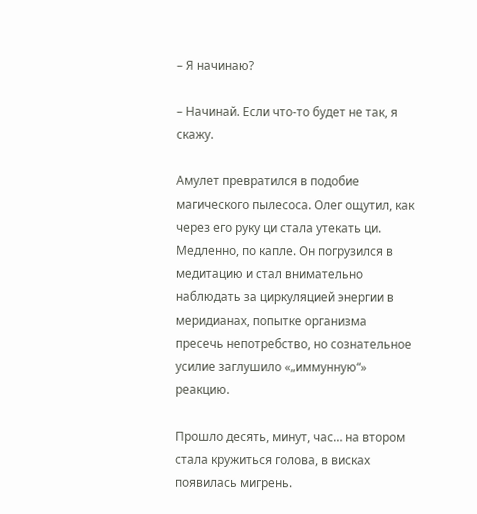– Я начинаю?

– Начинай. Если что-то будет не так, я скажу.

Амулет превратился в подобие магического пылесоса. Олег ощутил, как через его руку ци стала утекать ци. Медленно, по капле. Он погрузился в медитацию и стал внимательно наблюдать за циркуляцией энергии в меридианах, попытке организма пресечь непотребство, но сознательное усилие заглушило «„иммунную“» реакцию.

Прошло десять, минут, час… на втором стала кружиться голова, в висках появилась мигрень.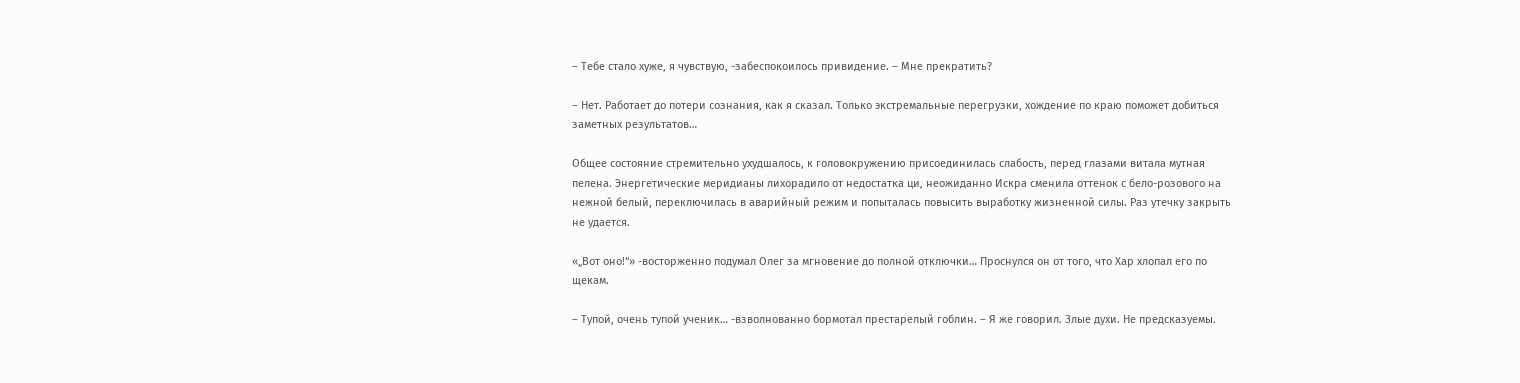– Тебе стало хуже, я чувствую, -забеспокоилось привидение. – Мне прекратить?

– Нет. Работает до потери сознания, как я сказал. Только экстремальные перегрузки, хождение по краю поможет добиться заметных результатов…

Общее состояние стремительно ухудшалось, к головокружению присоединилась слабость, перед глазами витала мутная пелена. Энергетические меридианы лихорадило от недостатка ци, неожиданно Искра сменила оттенок с бело-розового на нежной белый, переключилась в аварийный режим и попыталась повысить выработку жизненной силы. Раз утечку закрыть не удается.

«„Вот оно!“» -восторженно подумал Олег за мгновение до полной отключки… Проснулся он от того, что Хар хлопал его по щекам.

– Тупой, очень тупой ученик… -взволнованно бормотал престарелый гоблин. – Я же говорил. Злые духи. Не предсказуемы.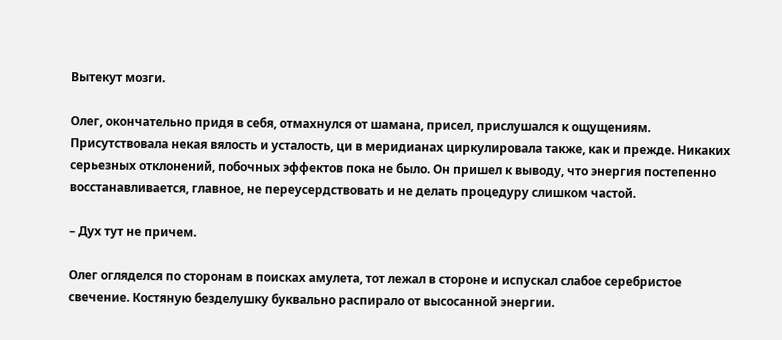Вытекут мозги.

Олег, окончательно придя в себя, отмахнулся от шамана, присел, прислушался к ощущениям. Присутствовала некая вялость и усталость, ци в меридианах циркулировала также, как и прежде. Никаких серьезных отклонений, побочных эффектов пока не было. Он пришел к выводу, что энергия постепенно восстанавливается, главное, не переусердствовать и не делать процедуру слишком частой.

– Дух тут не причем.

Олег огляделся по сторонам в поисках амулета, тот лежал в стороне и испускал слабое серебристое свечение. Костяную безделушку буквально распирало от высосанной энергии.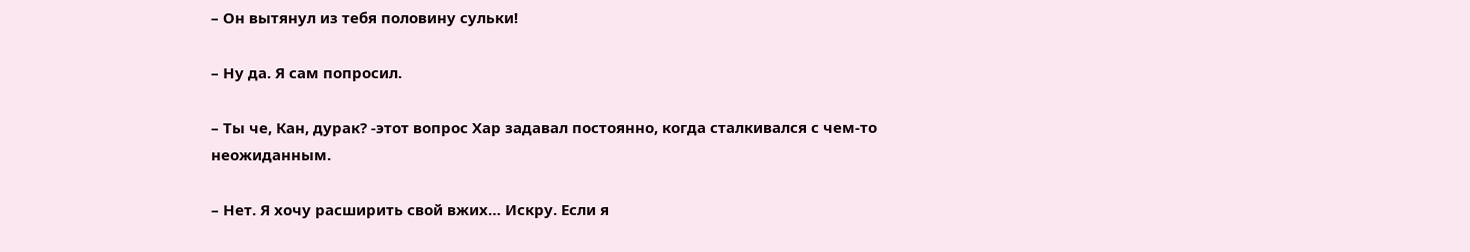– Он вытянул из тебя половину сульки!

– Ну да. Я сам попросил.

– Ты че, Кан, дурак? -этот вопрос Хар задавал постоянно, когда сталкивался с чем-то неожиданным.

– Нет. Я хочу расширить свой вжих… Искру. Если я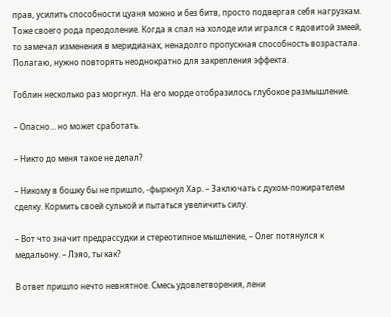прав, усилить способности цуаня можно и без битв, просто подвергая себя нагрузкам. Тоже своего рода преодоление. Когда я спал на холоде или игрался с ядовитой змеей, то замечал изменения в меридианах, ненадолго пропускная способность возрастала. Полагаю, нужно повторять неоднократно для закрепления эффекта.

Гоблин несколько раз моргнул. На его морде отобразилось глубокое размышление.

– Опасно… но может сработать.

– Никто до меня такое не делал?

– Никому в бошку бы не пришло, -фыркнул Хар. – Заключать с духом-пожирателем сделку. Кормить своей сулькой и пытаться увеличить силу.

– Вот что значит предрассудки и стереотипное мышление, – Олег потянулся к медальону. – Лэяо, ты как?

В ответ пришло нечто невнятное. Смесь удовлетворения, лени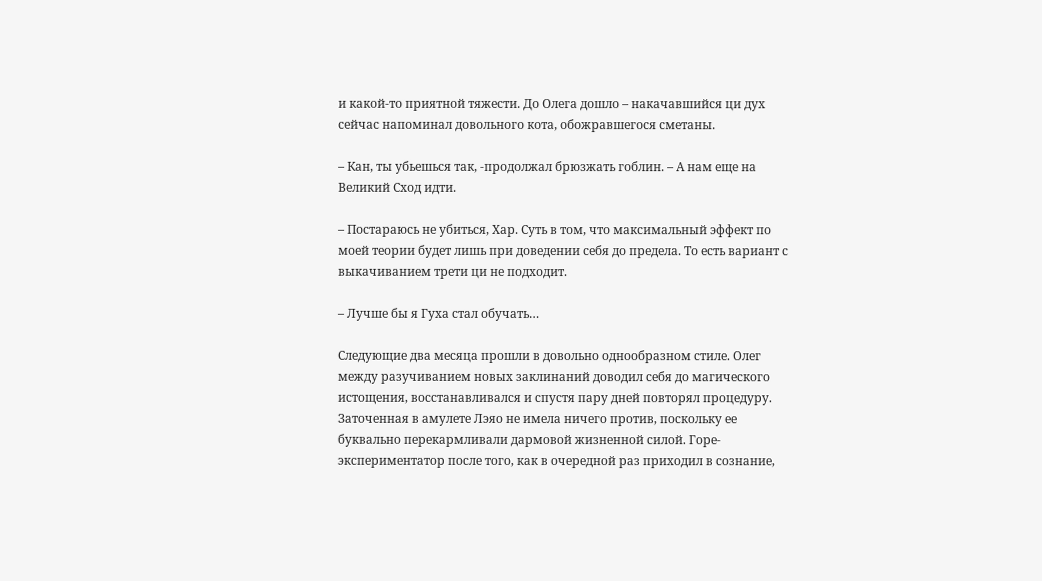и какой-то приятной тяжести. До Олега дошло – накачавшийся ци дух сейчас напоминал довольного кота, обожравшегося сметаны.

– Кан, ты убьешься так, -продолжал брюзжать гоблин. – А нам еще на Великий Сход идти.

– Постараюсь не убиться, Хар. Суть в том, что максимальный эффект по моей теории будет лишь при доведении себя до предела. То есть вариант с выкачиванием трети ци не подходит.

– Лучше бы я Гуха стал обучать…

Следующие два месяца прошли в довольно однообразном стиле. Олег между разучиванием новых заклинаний доводил себя до магического истощения, восстанавливался и спустя пару дней повторял процедуру. Заточенная в амулете Лэяо не имела ничего против, поскольку ее буквально перекармливали дармовой жизненной силой. Горе-экспериментатор после того, как в очередной раз приходил в сознание,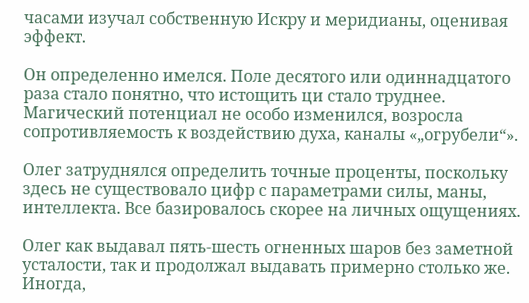часами изучал собственную Искру и меридианы, оценивая эффект.

Он определенно имелся. Поле десятого или одиннадцатого раза стало понятно, что истощить ци стало труднее. Магический потенциал не особо изменился, возросла сопротивляемость к воздействию духа, каналы «„огрубели“».

Олег затруднялся определить точные проценты, поскольку здесь не существовало цифр с параметрами силы, маны, интеллекта. Все базировалось скорее на личных ощущениях.

Олег как выдавал пять-шесть огненных шаров без заметной усталости, так и продолжал выдавать примерно столько же. Иногда,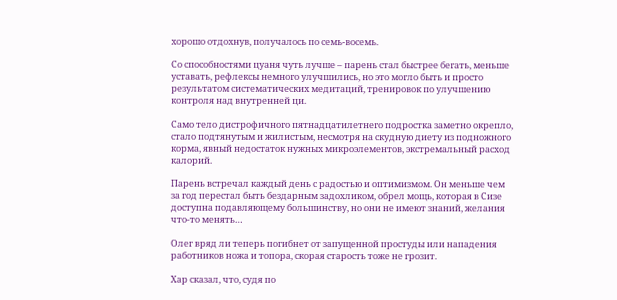хорошо отдохнув, получалось по семь-восемь.

Со способностями цуаня чуть лучше – парень стал быстрее бегать, меньше уставать, рефлексы немного улучшились, но это могло быть и просто результатом систематических медитаций, тренировок по улучшению контроля над внутренней ци.

Само тело дистрофичного пятнадцатилетнего подростка заметно окрепло, стало подтянутым и жилистым, несмотря на скудную диету из подножного корма, явный недостаток нужных микроэлементов, экстремальный расход калорий.

Парень встречал каждый день с радостью и оптимизмом. Он меньше чем за год перестал быть бездарным задохликом, обрел мощь, которая в Сизе доступна подавляющему большинству, но они не имеют знаний, желания что-то менять…

Олег вряд ли теперь погибнет от запущенной простуды или нападения работников ножа и топора, скорая старость тоже не грозит.

Хар сказал, что, судя по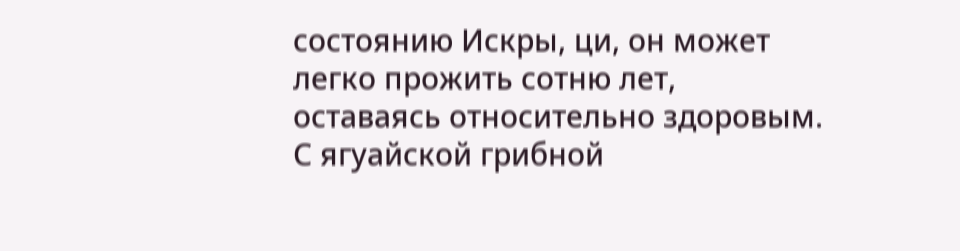состоянию Искры, ци, он может легко прожить сотню лет, оставаясь относительно здоровым. С ягуайской грибной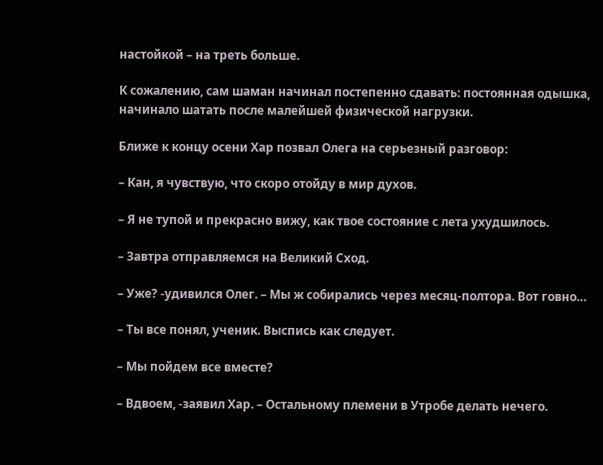настойкой – на треть больше.

К сожалению, сам шаман начинал постепенно сдавать: постоянная одышка, начинало шатать после малейшей физической нагрузки.

Ближе к концу осени Хар позвал Олега на серьезный разговор:

– Кан, я чувствую, что скоро отойду в мир духов.

– Я не тупой и прекрасно вижу, как твое состояние с лета ухудшилось.

– Завтра отправляемся на Великий Сход.

– Уже? -удивился Олег. – Мы ж собирались через месяц-полтора. Вот говно…

– Ты все понял, ученик. Выспись как следует.

– Мы пойдем все вместе?

– Вдвоем, -заявил Хар. – Остальному племени в Утробе делать нечего.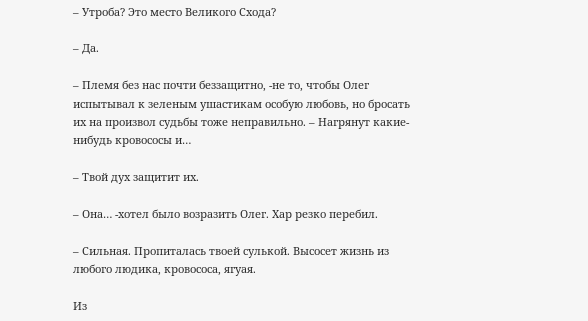– Утроба? Это место Великого Схода?

– Да.

– Племя без нас почти беззащитно, -не то, чтобы Олег испытывал к зеленым ушастикам особую любовь, но бросать их на произвол судьбы тоже неправильно. – Нагрянут какие-нибудь кровососы и…

– Твой дух защитит их.

– Она… -хотел было возразить Олег. Хар резко перебил.

– Сильная. Пропиталась твоей сулькой. Высосет жизнь из любого людика, кровососа, ягуая.

Из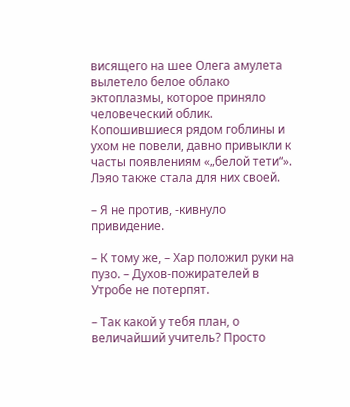висящего на шее Олега амулета вылетело белое облако эктоплазмы, которое приняло человеческий облик. Копошившиеся рядом гоблины и ухом не повели, давно привыкли к часты появлениям «„белой тети“». Лэяо также стала для них своей.

– Я не против, -кивнуло привидение.

– К тому же, – Хар положил руки на пузо. – Духов-пожирателей в Утробе не потерпят.

– Так какой у тебя план, о величайший учитель? Просто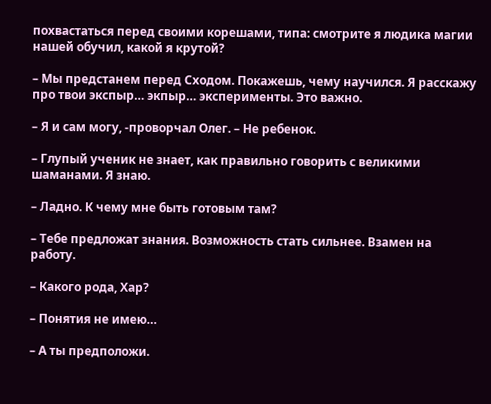похвастаться перед своими корешами, типа: смотрите я людика магии нашей обучил, какой я крутой?

– Мы предстанем перед Сходом. Покажешь, чему научился. Я расскажу про твои экспыр… экпыр… эксперименты. Это важно.

– Я и сам могу, -проворчал Олег. – Не ребенок.

– Глупый ученик не знает, как правильно говорить с великими шаманами. Я знаю.

– Ладно. К чему мне быть готовым там?

– Тебе предложат знания. Возможность стать сильнее. Взамен на работу.

– Какого рода, Хар?

– Понятия не имею…

– А ты предположи.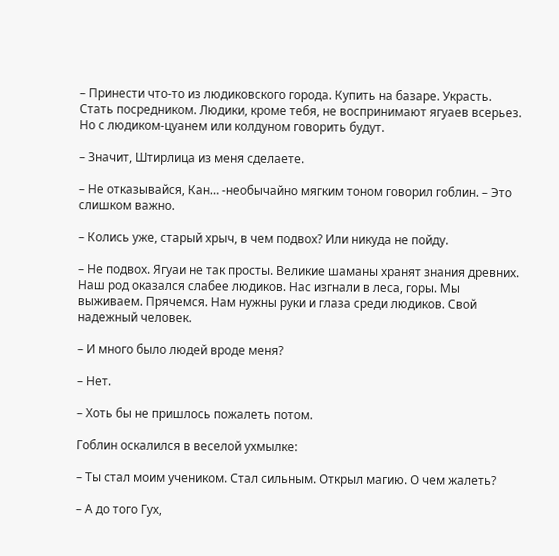– Принести что-то из людиковского города. Купить на базаре. Украсть. Стать посредником. Людики, кроме тебя, не воспринимают ягуаев всерьез. Но с людиком-цуанем или колдуном говорить будут.

– Значит, Штирлица из меня сделаете.

– Не отказывайся, Кан… -необычайно мягким тоном говорил гоблин. – Это слишком важно.

– Колись уже, старый хрыч, в чем подвох? Или никуда не пойду.

– Не подвох. Ягуаи не так просты. Великие шаманы хранят знания древних. Наш род оказался слабее людиков. Нас изгнали в леса, горы. Мы выживаем. Прячемся. Нам нужны руки и глаза среди людиков. Свой надежный человек.

– И много было людей вроде меня?

– Нет.

– Хоть бы не пришлось пожалеть потом.

Гоблин оскалился в веселой ухмылке:

– Ты стал моим учеником. Стал сильным. Открыл магию. О чем жалеть?

– А до того Гух,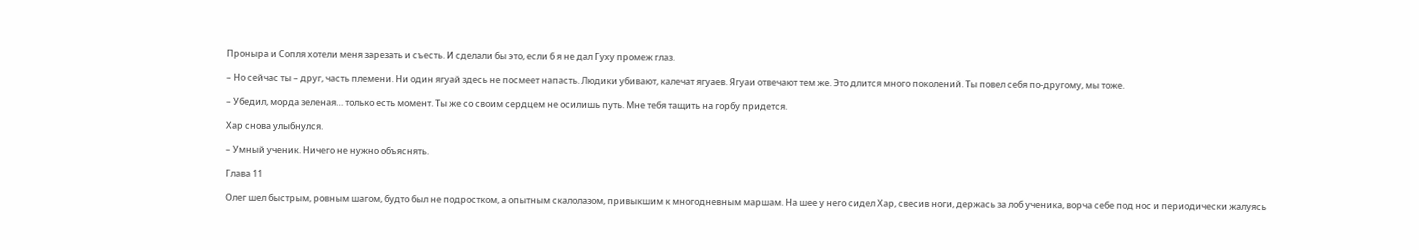Проныра и Сопля хотели меня зарезать и съесть. И сделали бы это, если б я не дал Гуху промеж глаз.

– Но сейчас ты – друг, часть племени. Ни один ягуай здесь не посмеет напасть. Людики убивают, калечат ягуаев. Ягуаи отвечают тем же. Это длится много поколений. Ты повел себя по-другому, мы тоже.

– Убедил, морда зеленая… только есть момент. Ты же со своим сердцем не осилишь путь. Мне тебя тащить на горбу придется.

Хар снова улыбнулся.

– Умный ученик. Ничего не нужно объяснять.

Глава 11

Олег шел быстрым, ровным шагом, будто был не подростком, а опытным скалолазом, привыкшим к многодневным маршам. На шее у него сидел Хар, свесив ноги, держась за лоб ученика, ворча себе под нос и периодически жалуясь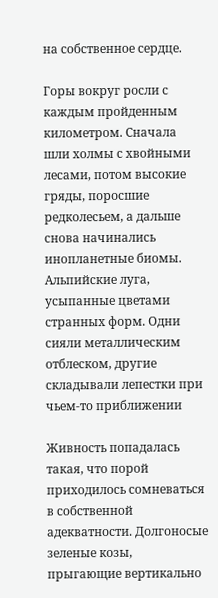на собственное сердце.

Горы вокруг росли с каждым пройденным километром. Сначала шли холмы с хвойными лесами, потом высокие гряды, поросшие редколесьем, а дальше снова начинались инопланетные биомы. Альпийские луга, усыпанные цветами странных форм. Одни сияли металлическим отблеском, другие складывали лепестки при чьем-то приближении

Живность попадалась такая, что порой приходилось сомневаться в собственной адекватности. Долгоносые зеленые козы, прыгающие вертикально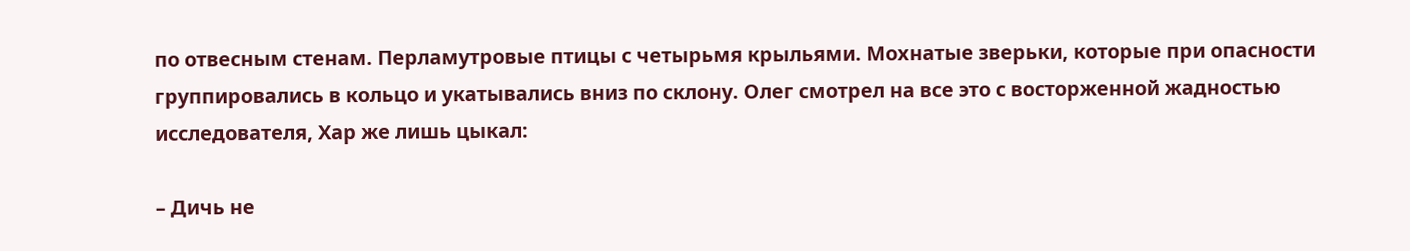по отвесным стенам. Перламутровые птицы с четырьмя крыльями. Мохнатые зверьки, которые при опасности группировались в кольцо и укатывались вниз по склону. Олег смотрел на все это с восторженной жадностью исследователя, Хар же лишь цыкал:

– Дичь не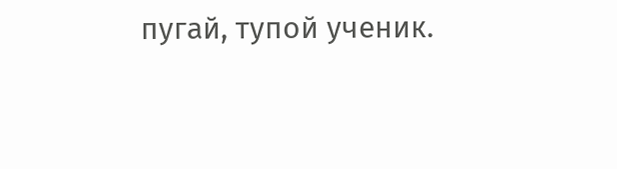пугай, тупой ученик.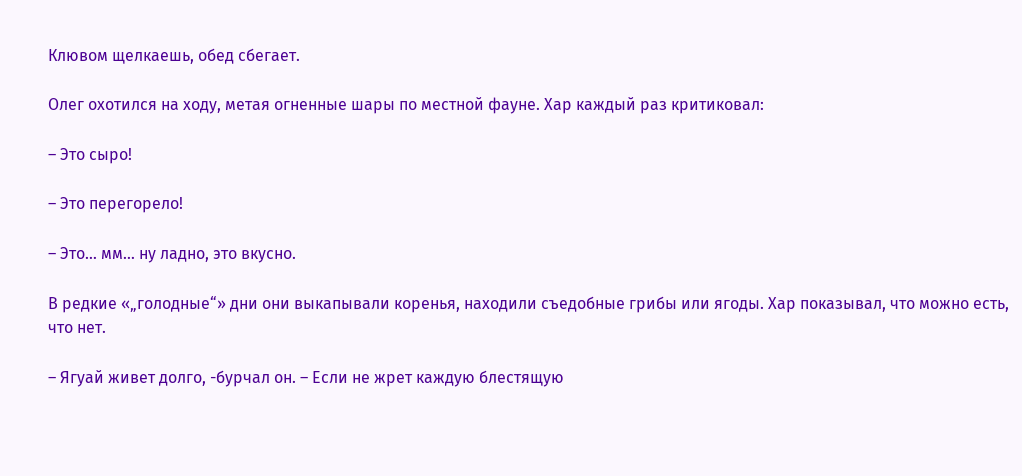Клювом щелкаешь, обед сбегает.

Олег охотился на ходу, метая огненные шары по местной фауне. Хар каждый раз критиковал:

– Это сыро!

– Это перегорело!

– Это… мм… ну ладно, это вкусно.

В редкие «„голодные“» дни они выкапывали коренья, находили съедобные грибы или ягоды. Хар показывал, что можно есть, что нет.

– Ягуай живет долго, -бурчал он. – Если не жрет каждую блестящую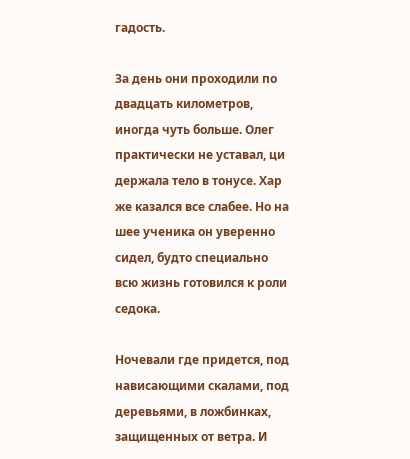гадость.

За день они проходили по двадцать километров, иногда чуть больше. Олег практически не уставал, ци держала тело в тонусе. Хар же казался все слабее. Но на шее ученика он уверенно сидел, будто специально всю жизнь готовился к роли седока.

Ночевали где придется, под нависающими скалами, под деревьями, в ложбинках, защищенных от ветра. И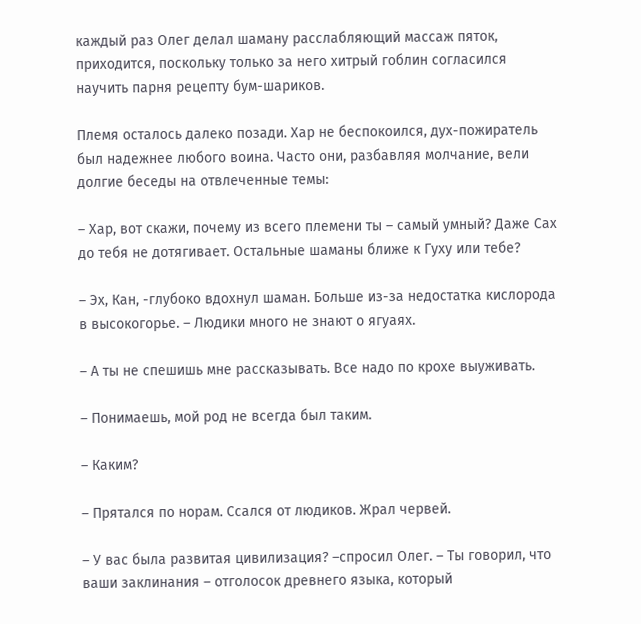каждый раз Олег делал шаману расслабляющий массаж пяток, приходится, поскольку только за него хитрый гоблин согласился научить парня рецепту бум-шариков.

Племя осталось далеко позади. Хар не беспокоился, дух-пожиратель был надежнее любого воина. Часто они, разбавляя молчание, вели долгие беседы на отвлеченные темы:

– Хар, вот скажи, почему из всего племени ты – самый умный? Даже Сах до тебя не дотягивает. Остальные шаманы ближе к Гуху или тебе?

– Эх, Кан, -глубоко вдохнул шаман. Больше из-за недостатка кислорода в высокогорье. – Людики много не знают о ягуаях.

– А ты не спешишь мне рассказывать. Все надо по крохе выуживать.

– Понимаешь, мой род не всегда был таким.

– Каким?

– Прятался по норам. Ссался от людиков. Жрал червей.

– У вас была развитая цивилизация? –спросил Олег. – Ты говорил, что ваши заклинания – отголосок древнего языка, который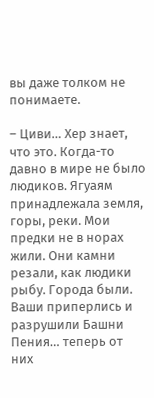вы даже толком не понимаете.

– Циви… Хер знает, что это. Когда-то давно в мире не было людиков. Ягуаям принадлежала земля, горы, реки. Мои предки не в норах жили. Они камни резали, как людики рыбу. Города были. Ваши приперлись и разрушили Башни Пения… теперь от них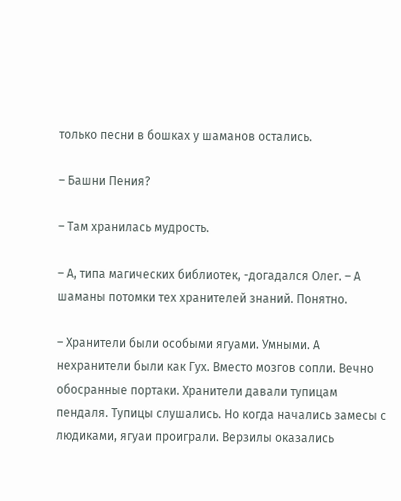только песни в бошках у шаманов остались.

– Башни Пения?

– Там хранилась мудрость.

– А, типа магических библиотек, -догадался Олег. – А шаманы потомки тех хранителей знаний. Понятно.

– Хранители были особыми ягуами. Умными. А нехранители были как Гух. Вместо мозгов сопли. Вечно обосранные портаки. Хранители давали тупицам пендаля. Тупицы слушались. Но когда начались замесы с людиками, ягуаи проиграли. Верзилы оказались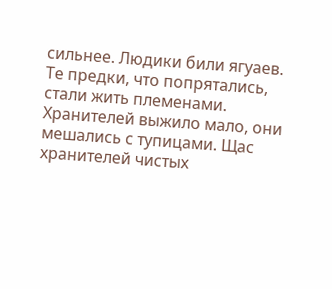сильнее. Людики били ягуаев. Те предки, что попрятались, стали жить племенами. Хранителей выжило мало, они мешались с тупицами. Щас хранителей чистых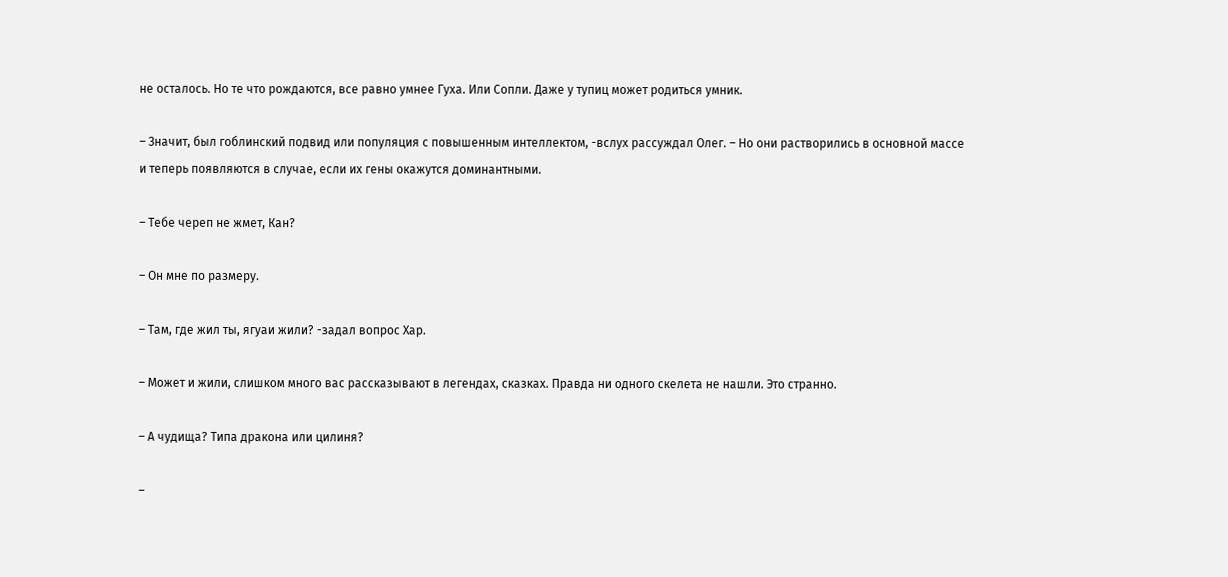не осталось. Но те что рождаются, все равно умнее Гуха. Или Сопли. Даже у тупиц может родиться умник.

– Значит, был гоблинский подвид или популяция с повышенным интеллектом, -вслух рассуждал Олег. – Но они растворились в основной массе и теперь появляются в случае, если их гены окажутся доминантными.

– Тебе череп не жмет, Кан?

– Он мне по размеру.

– Там, где жил ты, ягуаи жили? -задал вопрос Хар.

– Может и жили, слишком много вас рассказывают в легендах, сказках. Правда ни одного скелета не нашли. Это странно.

– А чудища? Типа дракона или цилиня?

–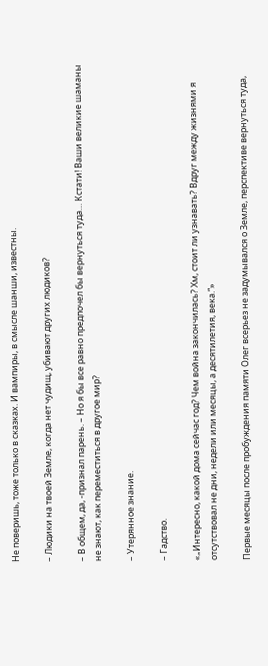Не поверишь, тоже только в сказках. И вампиры, в смысле шанши, известны.

– Людики на твоей Земле, когда нет чудищ, убивают других людиков?

– В общем, да, -признал парень. – Но я бы все равно предпочел бы вернуться туда… Кстати! Ваши великие шаманы не знают, как переместиться в другое мир?

– Утерянное знание.

– Гадство.

«„Интересно, какой дома сейчас год? Чем война закончилась? Хм, стоит ли узнавать? Вдруг между жизнями я отсутствовал не дни, недели или месяцы, а десятилетия, века.“»

Первые месяцы после пробуждения памяти Олег всерьез не задумывался о Земле, перспективе вернуться туда,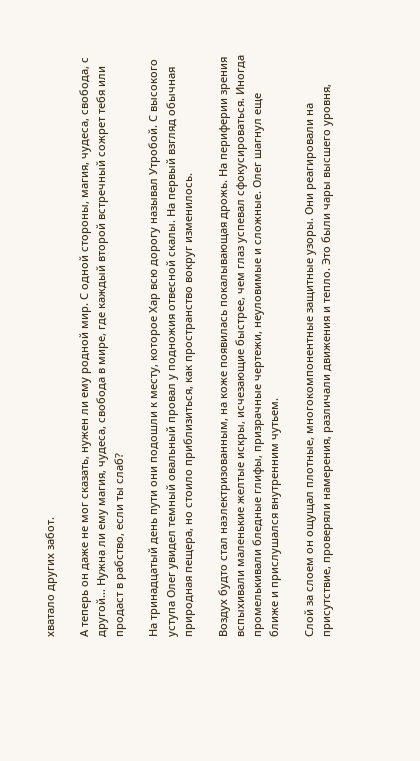хватало других забот.

А теперь он даже не мог сказать, нужен ли ему родной мир. С одной стороны, магия, чудеса, свобода, с другой… Нужна ли ему магия, чудеса, свобода в мире, где каждый второй встречный сожрет тебя или продаст в рабство, если ты слаб?

На тринадцатый день пути они подошли к месту, которое Хар всю дорогу называл Утробой. С высокого уступа Олег увидел темный овальный провал у подножия отвесной скалы. На первый взгляд обычная природная пещера, но стоило приблизиться, как пространство вокруг изменилось.

Воздух будто стал наэлектризованным, на коже появилась покалывающая дрожь. На периферии зрения вспыхивали маленькие желтые искры, исчезающие быстрее, чем глаз успевал сфокусироваться. Иногда промелькивали бледные глифы, призрачные чертежи, неуловимые и сложные. Олег шагнул еще ближе и прислушался внутренним чутьем.

Слой за слоем он ощущал плотные, многокомпонентные защитные узоры. Они реагировали на присутствие, проверяли намерения, различали движения и тепло. Это были чары высшего уровня,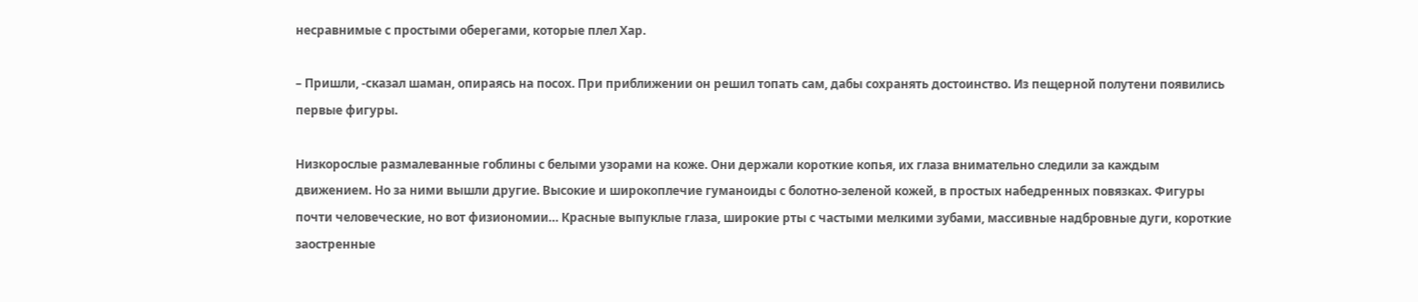несравнимые с простыми оберегами, которые плел Хар.

– Пришли, -сказал шаман, опираясь на посох. При приближении он решил топать сам, дабы сохранять достоинство. Из пещерной полутени появились первые фигуры.

Низкорослые размалеванные гоблины с белыми узорами на коже. Они держали короткие копья, их глаза внимательно следили за каждым движением. Но за ними вышли другие. Высокие и широкоплечие гуманоиды с болотно-зеленой кожей, в простых набедренных повязках. Фигуры почти человеческие, но вот физиономии… Красные выпуклые глаза, широкие рты с частыми мелкими зубами, массивные надбровные дуги, короткие заостренные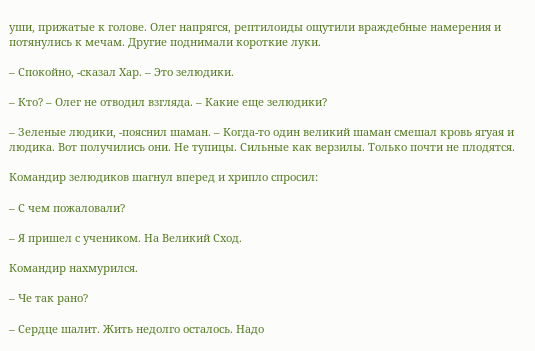уши, прижатые к голове. Олег напрягся, рептилоиды ощутили враждебные намерения и потянулись к мечам. Другие поднимали короткие луки.

– Спокойно, -сказал Хар. – Это зелюдики.

– Кто? – Олег не отводил взгляда. – Какие еще зелюдики?

– Зеленые людики, -пояснил шаман. – Когда-то один великий шаман смешал кровь ягуая и людика. Вот получились они. Не тупицы. Сильные как верзилы. Только почти не плодятся.

Командир зелюдиков шагнул вперед и хрипло спросил:

– С чем пожаловали?

– Я пришел с учеником. На Великий Сход.

Командир нахмурился.

– Че так рано?

– Сердце шалит. Жить недолго осталось. Надо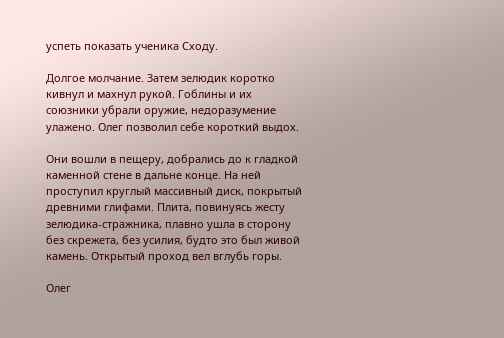успеть показать ученика Сходу.

Долгое молчание. Затем зелюдик коротко кивнул и махнул рукой. Гоблины и их союзники убрали оружие, недоразумение улажено. Олег позволил себе короткий выдох.

Они вошли в пещеру, добрались до к гладкой каменной стене в дальне конце. На ней проступил круглый массивный диск, покрытый древними глифами. Плита, повинуясь жесту зелюдика-стражника, плавно ушла в сторону без скрежета, без усилия, будто это был живой камень. Открытый проход вел вглубь горы.

Олег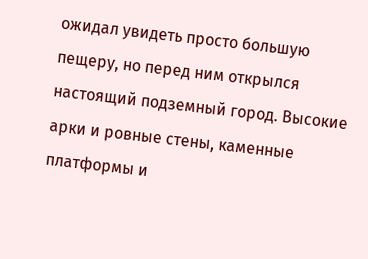ожидал увидеть просто большую пещеру, но перед ним открылся настоящий подземный город. Высокие арки и ровные стены, каменные платформы и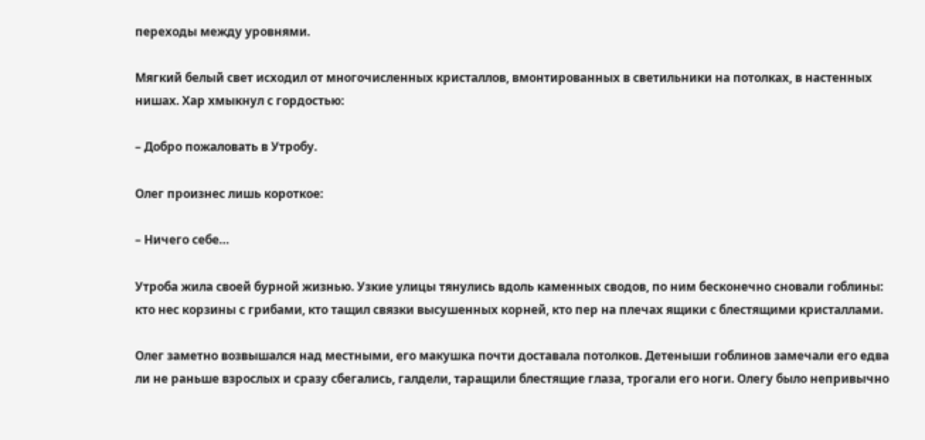переходы между уровнями.

Мягкий белый свет исходил от многочисленных кристаллов, вмонтированных в светильники на потолках, в настенных нишах. Хар хмыкнул с гордостью:

– Добро пожаловать в Утробу.

Олег произнес лишь короткое:

– Ничего себе…

Утроба жила своей бурной жизнью. Узкие улицы тянулись вдоль каменных сводов, по ним бесконечно сновали гоблины: кто нес корзины с грибами, кто тащил связки высушенных корней, кто пер на плечах ящики с блестящими кристаллами.

Олег заметно возвышался над местными, его макушка почти доставала потолков. Детеныши гоблинов замечали его едва ли не раньше взрослых и сразу сбегались, галдели, таращили блестящие глаза, трогали его ноги. Олегу было непривычно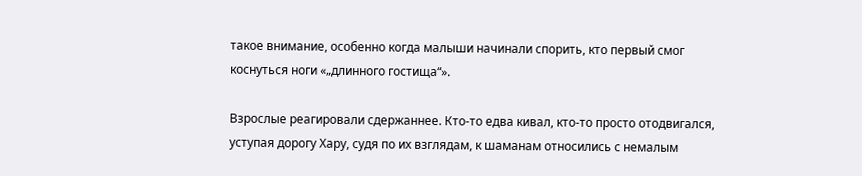такое внимание, особенно когда малыши начинали спорить, кто первый смог коснуться ноги «„длинного гостища“».

Взрослые реагировали сдержаннее. Кто-то едва кивал, кто-то просто отодвигался, уступая дорогу Хару, судя по их взглядам, к шаманам относились с немалым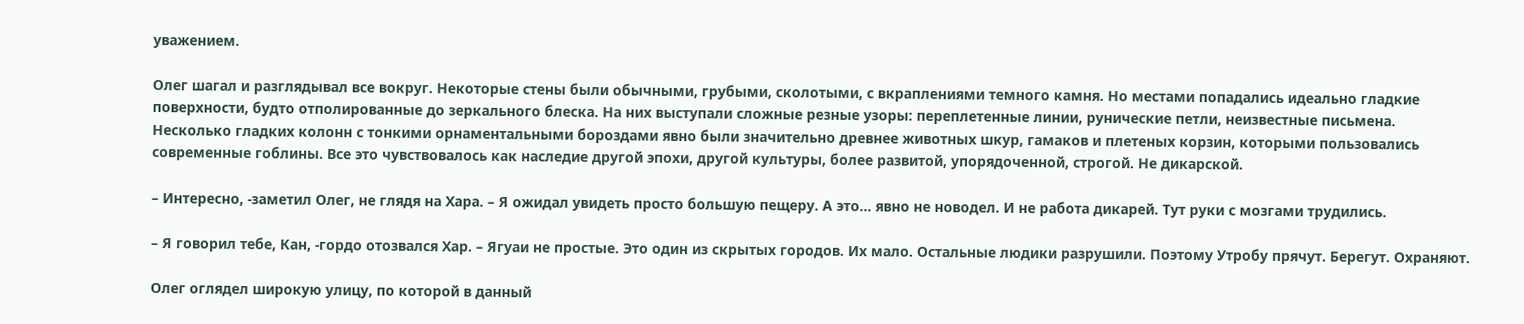уважением.

Олег шагал и разглядывал все вокруг. Некоторые стены были обычными, грубыми, сколотыми, с вкраплениями темного камня. Но местами попадались идеально гладкие поверхности, будто отполированные до зеркального блеска. На них выступали сложные резные узоры: переплетенные линии, рунические петли, неизвестные письмена. Несколько гладких колонн с тонкими орнаментальными бороздами явно были значительно древнее животных шкур, гамаков и плетеных корзин, которыми пользовались современные гоблины. Все это чувствовалось как наследие другой эпохи, другой культуры, более развитой, упорядоченной, строгой. Не дикарской.

– Интересно, -заметил Олег, не глядя на Хара. – Я ожидал увидеть просто большую пещеру. А это… явно не новодел. И не работа дикарей. Тут руки с мозгами трудились.

– Я говорил тебе, Кан, -гордо отозвался Хар. – Ягуаи не простые. Это один из скрытых городов. Их мало. Остальные людики разрушили. Поэтому Утробу прячут. Берегут. Охраняют.

Олег оглядел широкую улицу, по которой в данный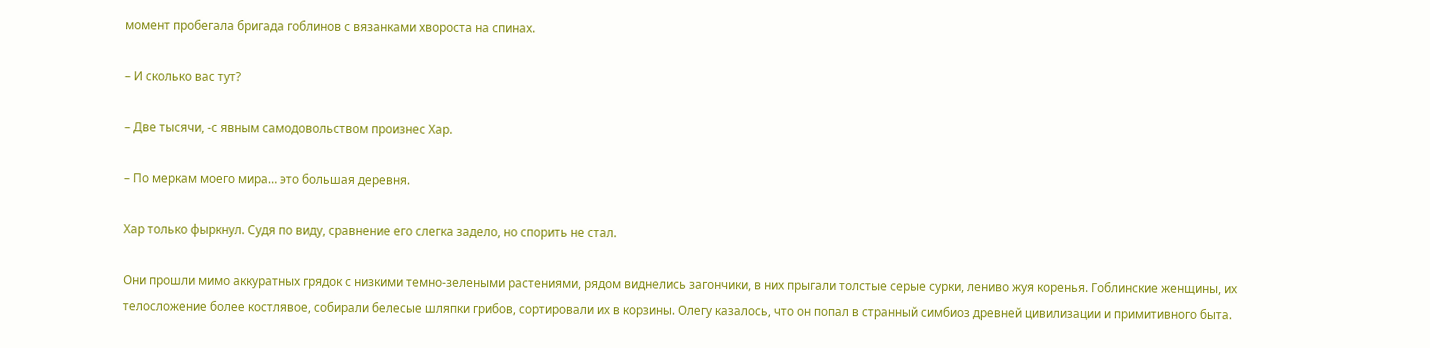момент пробегала бригада гоблинов с вязанками хвороста на спинах.

– И сколько вас тут?

– Две тысячи, -с явным самодовольством произнес Хар.

– По меркам моего мира… это большая деревня.

Хар только фыркнул. Судя по виду, сравнение его слегка задело, но спорить не стал.

Они прошли мимо аккуратных грядок с низкими темно-зелеными растениями, рядом виднелись загончики, в них прыгали толстые серые сурки, лениво жуя коренья. Гоблинские женщины, их телосложение более костлявое, собирали белесые шляпки грибов, сортировали их в корзины. Олегу казалось, что он попал в странный симбиоз древней цивилизации и примитивного быта.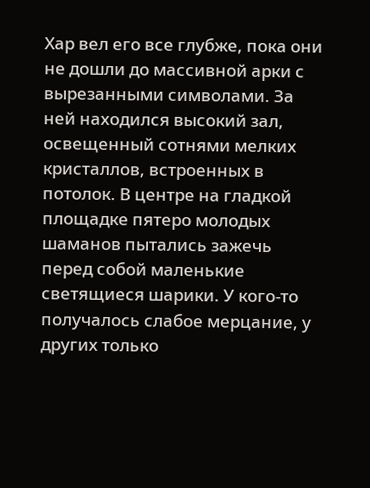Хар вел его все глубже, пока они не дошли до массивной арки с вырезанными символами. За ней находился высокий зал, освещенный сотнями мелких кристаллов, встроенных в потолок. В центре на гладкой площадке пятеро молодых шаманов пытались зажечь перед собой маленькие светящиеся шарики. У кого-то получалось слабое мерцание, у других только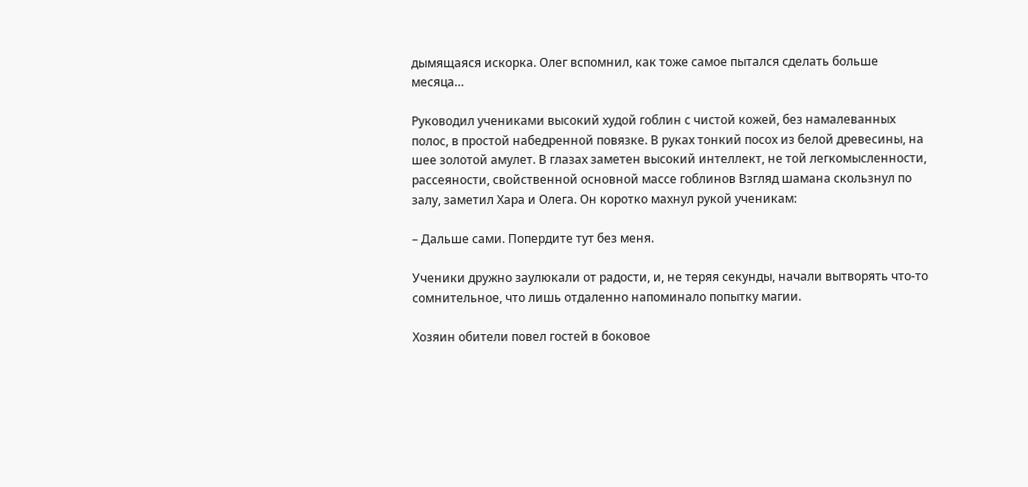дымящаяся искорка. Олег вспомнил, как тоже самое пытался сделать больше месяца…

Руководил учениками высокий худой гоблин с чистой кожей, без намалеванных полос, в простой набедренной повязке. В руках тонкий посох из белой древесины, на шее золотой амулет. В глазах заметен высокий интеллект, не той легкомысленности, рассеяности, свойственной основной массе гоблинов Взгляд шамана скользнул по залу, заметил Хара и Олега. Он коротко махнул рукой ученикам:

– Дальше сами. Попердите тут без меня.

Ученики дружно заулюкали от радости, и, не теряя секунды, начали вытворять что-то сомнительное, что лишь отдаленно напоминало попытку магии.

Хозяин обители повел гостей в боковое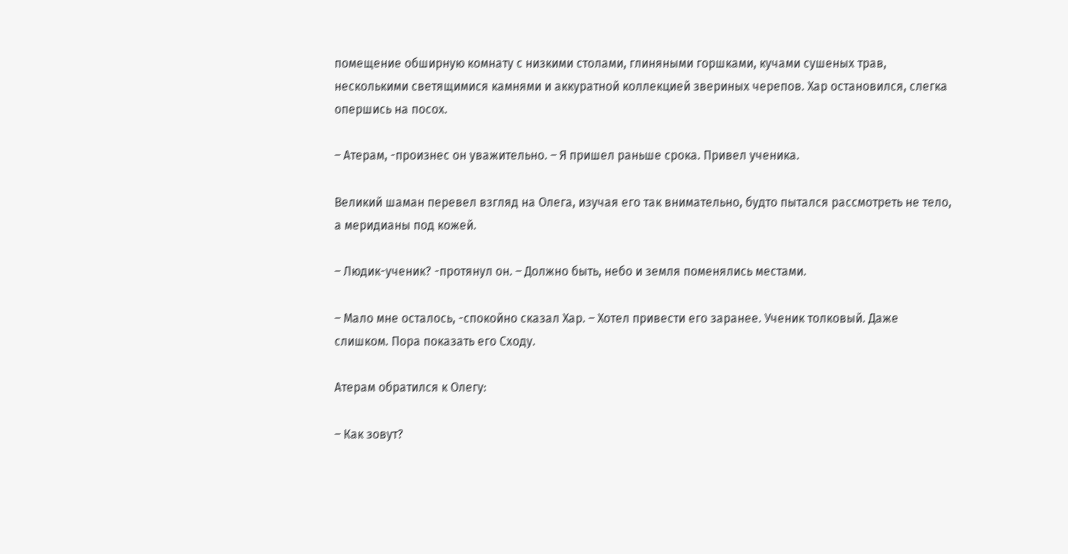помещение обширную комнату с низкими столами, глиняными горшками, кучами сушеных трав, несколькими светящимися камнями и аккуратной коллекцией звериных черепов. Хар остановился, слегка опершись на посох.

– Атерам, -произнес он уважительно. – Я пришел раньше срока. Привел ученика.

Великий шаман перевел взгляд на Олега, изучая его так внимательно, будто пытался рассмотреть не тело, а меридианы под кожей.

– Людик-ученик? -протянул он. – Должно быть, небо и земля поменялись местами.

– Мало мне осталось, -спокойно сказал Хар. – Хотел привести его заранее. Ученик толковый. Даже слишком. Пора показать его Сходу.

Атерам обратился к Олегу:

– Как зовут?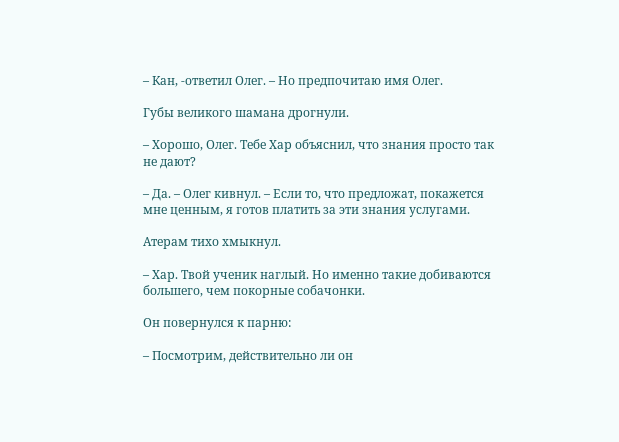– Кан, -ответил Олег. – Но предпочитаю имя Олег.

Губы великого шамана дрогнули.

– Хорошо, Олег. Тебе Хар объяснил, что знания просто так не дают?

– Да. – Олег кивнул. – Если то, что предложат, покажется мне ценным, я готов платить за эти знания услугами.

Атерам тихо хмыкнул.

– Хар. Твой ученик наглый. Но именно такие добиваются большего, чем покорные собачонки.

Он повернулся к парню:

– Посмотрим, действительно ли он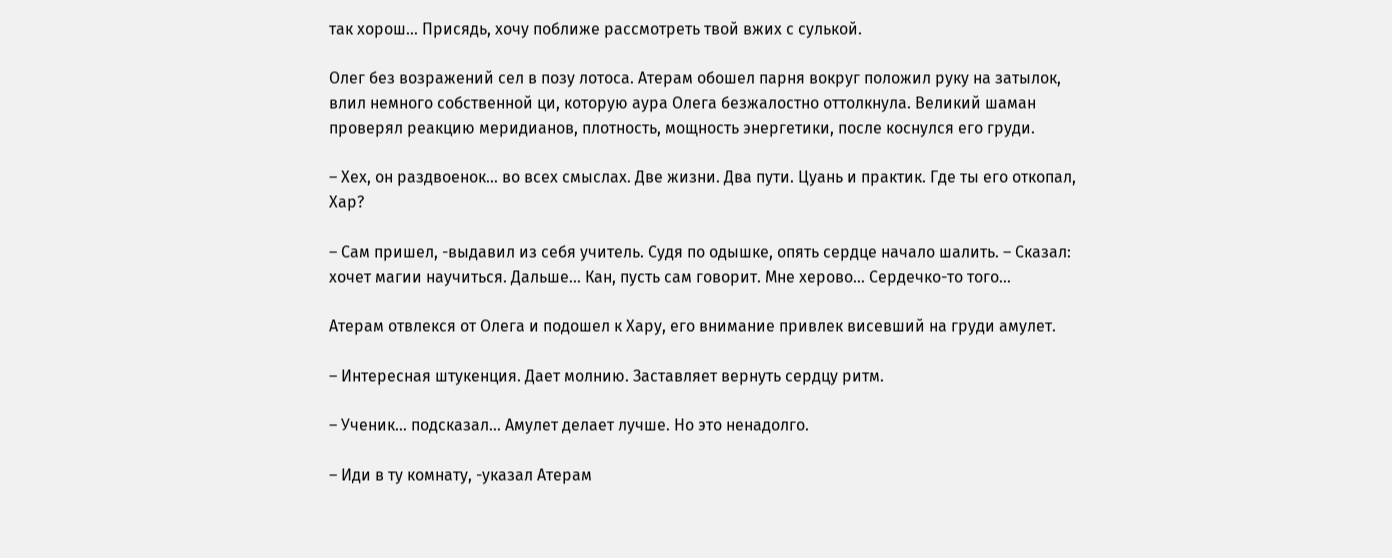так хорош… Присядь, хочу поближе рассмотреть твой вжих с сулькой.

Олег без возражений сел в позу лотоса. Атерам обошел парня вокруг положил руку на затылок, влил немного собственной ци, которую аура Олега безжалостно оттолкнула. Великий шаман проверял реакцию меридианов, плотность, мощность энергетики, после коснулся его груди.

– Хех, он раздвоенок… во всех смыслах. Две жизни. Два пути. Цуань и практик. Где ты его откопал, Хар?

– Сам пришел, -выдавил из себя учитель. Судя по одышке, опять сердце начало шалить. – Сказал: хочет магии научиться. Дальше… Кан, пусть сам говорит. Мне херово… Сердечко-то того…

Атерам отвлекся от Олега и подошел к Хару, его внимание привлек висевший на груди амулет.

– Интересная штукенция. Дает молнию. Заставляет вернуть сердцу ритм.

– Ученик… подсказал… Амулет делает лучше. Но это ненадолго.

– Иди в ту комнату, -указал Атерам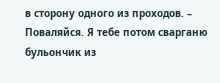в сторону одного из проходов. – Поваляйся. Я тебе потом сварганю бульончик из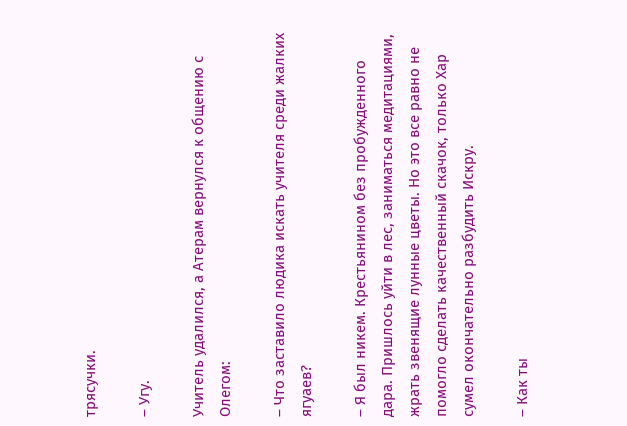трясучки.

– Угу.

Учитель удалился, а Атерам вернулся к общению с Олегом:

– Что заставило людика искать учителя среди жалких ягуаев?

– Я был никем. Крестьянином без пробужденного дара. Пришлось уйти в лес, заниматься медитациями, жрать звенящие лунные цветы. Но это все равно не помогло сделать качественный скачок, только Хар сумел окончательно разбудить Искру.

– Как ты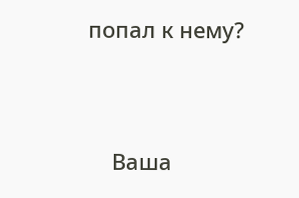попал к нему?


    Ваша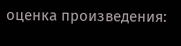оценка произведения: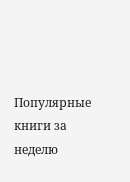Популярные книги за неделю